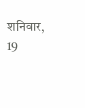शनिवार, 19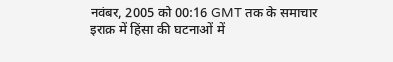नवंबर, 2005 को 00:16 GMT तक के समाचार
इराक़ में हिंसा की घटनाओं में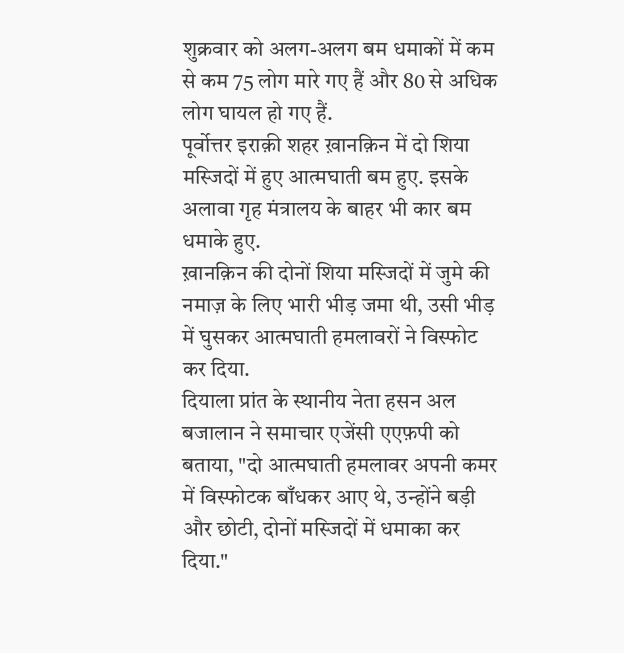शुक्रवार को अलग-अलग बम धमाकों में कम से कम 75 लोग मारे गए हैं और 80 से अधिक लोग घायल हो गए हैं.
पूर्वोत्तर इराक़ी शहर ख़ानक़िन में दो शिया मस्जिदों में हुए आत्मघाती बम हुए. इसके अलावा गृह मंत्रालय के बाहर भी कार बम धमाके हुए.
ख़ानक़िन की दोनों शिया मस्जिदों में जुमे की नमाज़ के लिए भारी भीड़ जमा थी, उसी भीड़ में घुसकर आत्मघाती हमलावरों ने विस्फोट कर दिया.
दियाला प्रांत के स्थानीय नेता हसन अल बजालान ने समाचार एजेंसी एएफ़पी को बताया, "दो आत्मघाती हमलावर अपनी कमर में विस्फोटक बाँधकर आए थे, उन्होंने बड़ी और छोटी, दोनों मस्जिदों में धमाका कर दिया."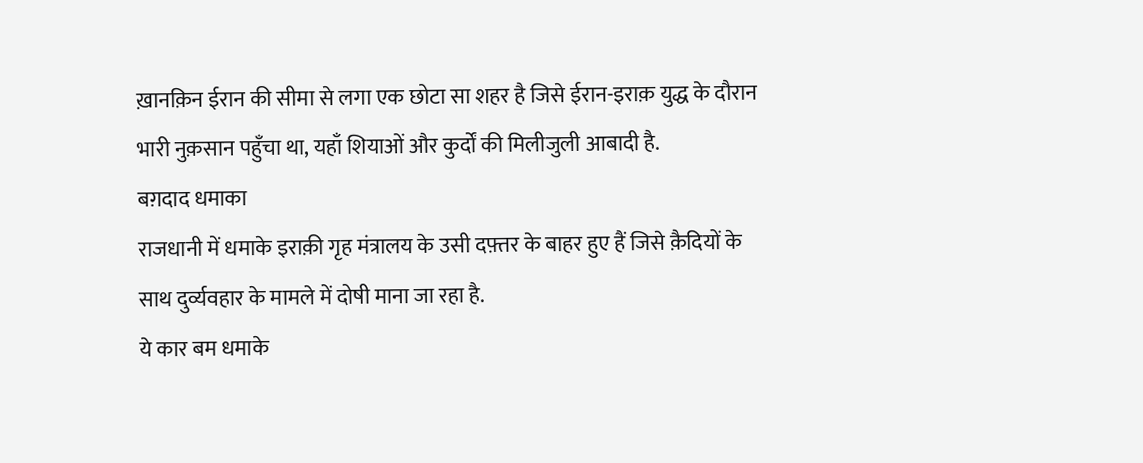ख़ानक़िन ईरान की सीमा से लगा एक छोटा सा शहर है जिसे ईरान-इराक़ युद्ध के दौरान भारी नुक़सान पहुँचा था, यहाँ शियाओं और कुर्दों की मिलीजुली आबादी है.
बग़दाद धमाका
राजधानी में धमाके इराक़ी गृह मंत्रालय के उसी दफ़्तर के बाहर हुए हैं जिसे क़ैदियों के साथ दुर्व्यवहार के मामले में दोषी माना जा रहा है.
ये कार बम धमाके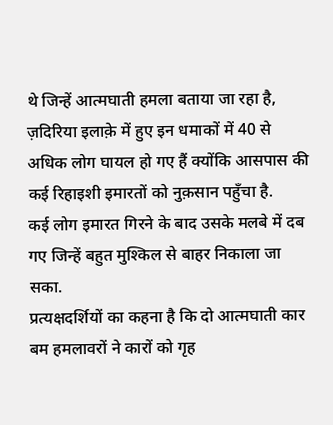थे जिन्हें आत्मघाती हमला बताया जा रहा है, ज़दिरिया इलाक़े में हुए इन धमाकों में 40 से अधिक लोग घायल हो गए हैं क्योंकि आसपास की कई रिहाइशी इमारतों को नुक़सान पहुँचा है.
कई लोग इमारत गिरने के बाद उसके मलबे में दब गए जिन्हें बहुत मुश्किल से बाहर निकाला जा सका.
प्रत्यक्षदर्शियों का कहना है कि दो आत्मघाती कार बम हमलावरों ने कारों को गृह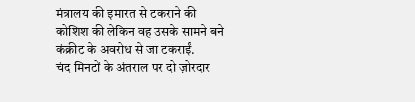मंत्रालय की इमारत से टकराने की कोशिश की लेकिन वह उसके सामने बने कंक्रीट के अवरोध से जा टकराईं.
चंद मिनटों के अंतराल पर दो ज़ोरदार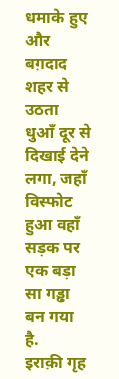धमाके हुए और बग़दाद शहर से उठता धुआँ दूर से दिखाई देने लगा, जहाँ विस्फोट हुआ वहाँ सड़क पर एक बड़ा सा गड्ढा बन गया है.
इराक़ी गृह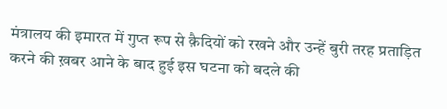मंत्रालय की इमारत में गुप्त रूप से क़ैदियों को रखने और उन्हें बुरी तरह प्रताड़ित करने की ख़बर आने के बाद हुई इस घटना को बदले की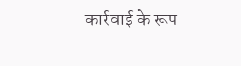कार्रवाई के रूप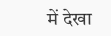में देखा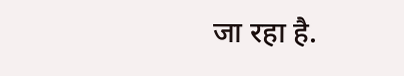जा रहा है.